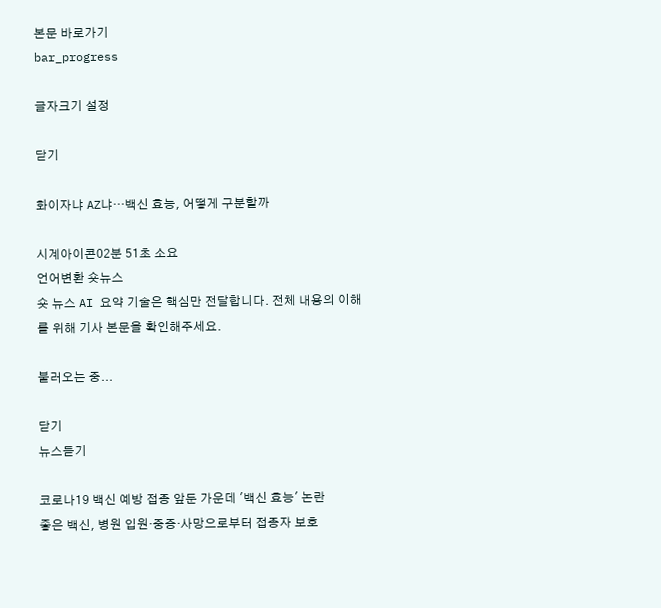본문 바로가기
bar_progress

글자크기 설정

닫기

화이자냐 AZ냐…백신 효능, 어떻게 구분할까

시계아이콘02분 51초 소요
언어변환 숏뉴스
숏 뉴스 AI 요약 기술은 핵심만 전달합니다. 전체 내용의 이해를 위해 기사 본문을 확인해주세요.

불러오는 중...

닫기
뉴스듣기

코로나19 백신 예방 접종 앞둔 가운데 '백신 효능' 논란
좋은 백신, 병원 입원·중증·사망으로부터 접종자 보호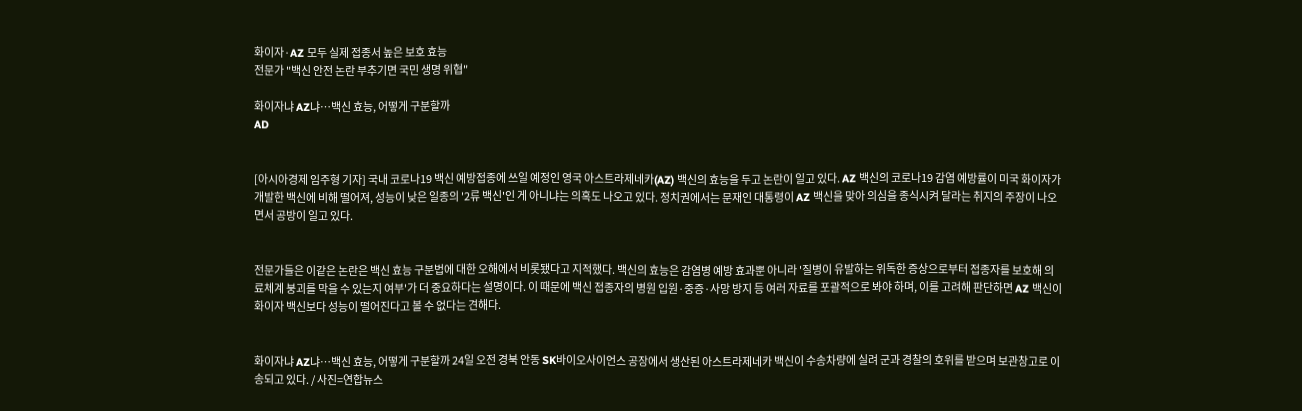화이자·AZ 모두 실제 접종서 높은 보호 효능
전문가 "백신 안전 논란 부추기면 국민 생명 위협"

화이자냐 AZ냐…백신 효능, 어떻게 구분할까
AD


[아시아경제 임주형 기자] 국내 코로나19 백신 예방접종에 쓰일 예정인 영국 아스트라제네카(AZ) 백신의 효능을 두고 논란이 일고 있다. AZ 백신의 코로나19 감염 예방률이 미국 화이자가 개발한 백신에 비해 떨어져, 성능이 낮은 일종의 '2류 백신'인 게 아니냐는 의혹도 나오고 있다. 정치권에서는 문재인 대통령이 AZ 백신을 맞아 의심을 종식시켜 달라는 취지의 주장이 나오면서 공방이 일고 있다.


전문가들은 이같은 논란은 백신 효능 구분법에 대한 오해에서 비롯됐다고 지적했다. 백신의 효능은 감염병 예방 효과뿐 아니라 '질병이 유발하는 위독한 증상으로부터 접종자를 보호해 의료체계 붕괴를 막을 수 있는지 여부'가 더 중요하다는 설명이다. 이 때문에 백신 접종자의 병원 입원·중증·사망 방지 등 여러 자료를 포괄적으로 봐야 하며, 이를 고려해 판단하면 AZ 백신이 화이자 백신보다 성능이 떨어진다고 볼 수 없다는 견해다.


화이자냐 AZ냐…백신 효능, 어떻게 구분할까 24일 오전 경북 안동 SK바이오사이언스 공장에서 생산된 아스트라제네카 백신이 수송차량에 실려 군과 경찰의 호위를 받으며 보관창고로 이송되고 있다. / 사진=연합뉴스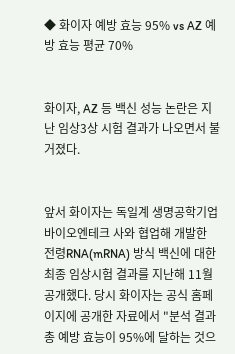◆ 화이자 예방 효능 95% vs AZ 예방 효능 평균 70%


화이자, AZ 등 백신 성능 논란은 지난 임상3상 시험 결과가 나오면서 불거졌다.


앞서 화이자는 독일계 생명공학기업 바이오엔테크 사와 협업해 개발한 전령RNA(mRNA) 방식 백신에 대한 최종 임상시험 결과를 지난해 11월 공개했다. 당시 화이자는 공식 홈페이지에 공개한 자료에서 "분석 결과 총 예방 효능이 95%에 달하는 것으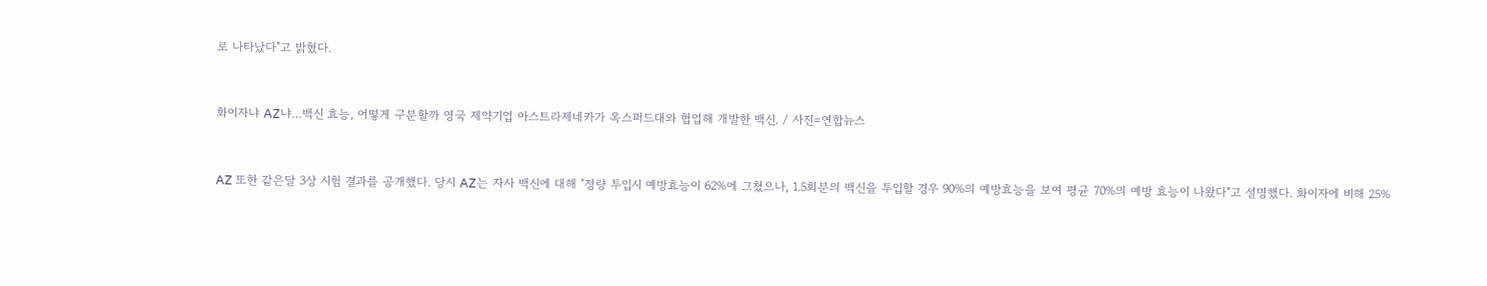로 나타났다"고 밝혔다.


화이자냐 AZ냐…백신 효능, 어떻게 구분할까 영국 제약기업 아스트라제네카가 옥스퍼드대와 협업해 개발한 백신. / 사진=연합뉴스


AZ 또한 같은달 3상 시험 결과를 공개했다. 당시 AZ는 자사 백신에 대해 "정량 투입시 예방효능이 62%에 그쳤으나, 1.5회분의 백신을 투입할 경우 90%의 예방효능을 보여 평균 70%의 예방 효능이 나왔다"고 설명했다. 화이자에 비해 25%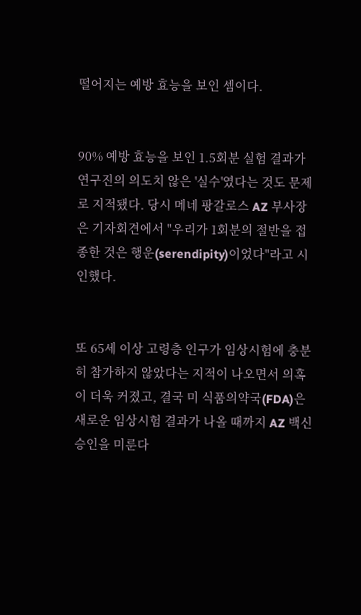떨어지는 예방 효능을 보인 셈이다.


90% 예방 효능을 보인 1.5회분 실험 결과가 연구진의 의도치 않은 '실수'였다는 것도 문제로 지적됐다. 당시 메네 팡갈로스 AZ 부사장은 기자회견에서 "우리가 1회분의 절반을 접종한 것은 행운(serendipity)이었다"라고 시인했다.


또 65세 이상 고령층 인구가 임상시험에 충분히 참가하지 않았다는 지적이 나오면서 의혹이 더욱 커졌고, 결국 미 식품의약국(FDA)은 새로운 임상시험 결과가 나올 때까지 AZ 백신 승인을 미룬다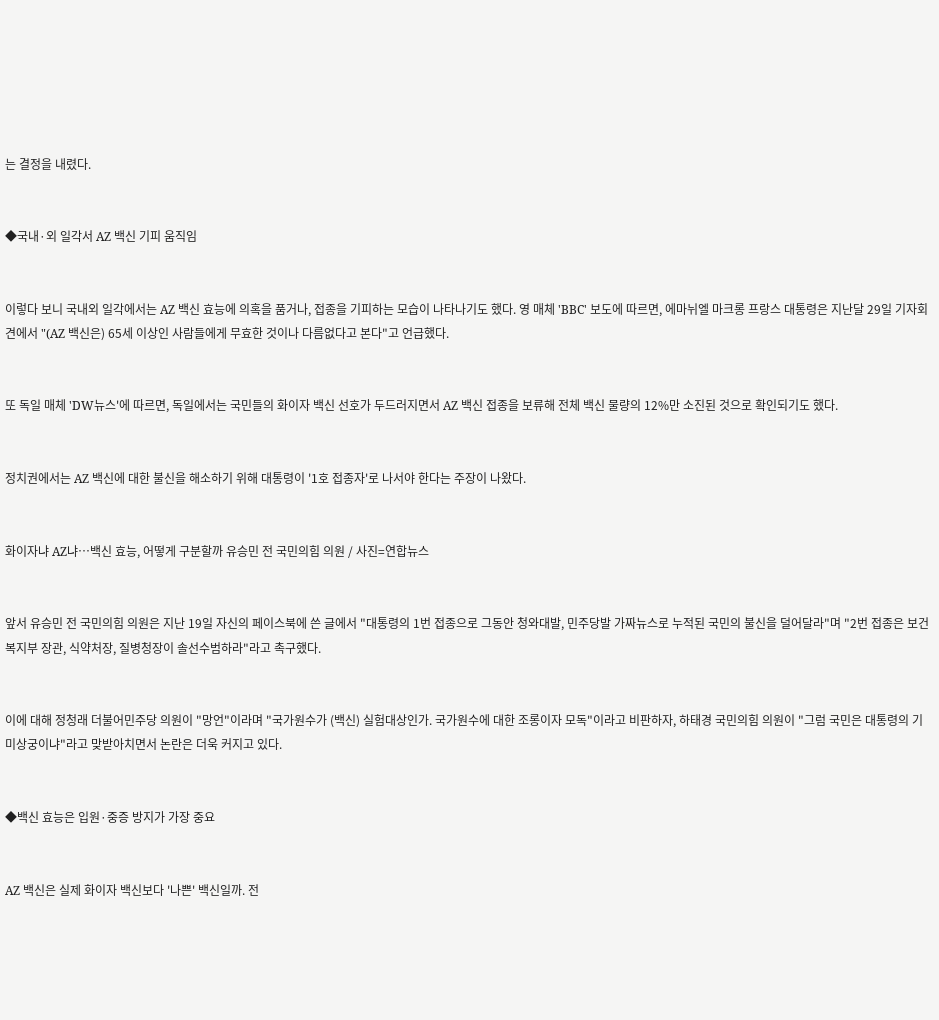는 결정을 내렸다.


◆국내·외 일각서 AZ 백신 기피 움직임


이렇다 보니 국내외 일각에서는 AZ 백신 효능에 의혹을 품거나, 접종을 기피하는 모습이 나타나기도 했다. 영 매체 'BBC' 보도에 따르면, 에마뉘엘 마크롱 프랑스 대통령은 지난달 29일 기자회견에서 "(AZ 백신은) 65세 이상인 사람들에게 무효한 것이나 다름없다고 본다"고 언급했다.


또 독일 매체 'DW뉴스'에 따르면, 독일에서는 국민들의 화이자 백신 선호가 두드러지면서 AZ 백신 접종을 보류해 전체 백신 물량의 12%만 소진된 것으로 확인되기도 했다.


정치권에서는 AZ 백신에 대한 불신을 해소하기 위해 대통령이 '1호 접종자'로 나서야 한다는 주장이 나왔다.


화이자냐 AZ냐…백신 효능, 어떻게 구분할까 유승민 전 국민의힘 의원 / 사진=연합뉴스


앞서 유승민 전 국민의힘 의원은 지난 19일 자신의 페이스북에 쓴 글에서 "대통령의 1번 접종으로 그동안 청와대발, 민주당발 가짜뉴스로 누적된 국민의 불신을 덜어달라"며 "2번 접종은 보건복지부 장관, 식약처장, 질병청장이 솔선수범하라"라고 촉구했다.


이에 대해 정청래 더불어민주당 의원이 "망언"이라며 "국가원수가 (백신) 실험대상인가. 국가원수에 대한 조롱이자 모독"이라고 비판하자, 하태경 국민의힘 의원이 "그럼 국민은 대통령의 기미상궁이냐"라고 맞받아치면서 논란은 더욱 커지고 있다.


◆백신 효능은 입원·중증 방지가 가장 중요


AZ 백신은 실제 화이자 백신보다 '나쁜' 백신일까. 전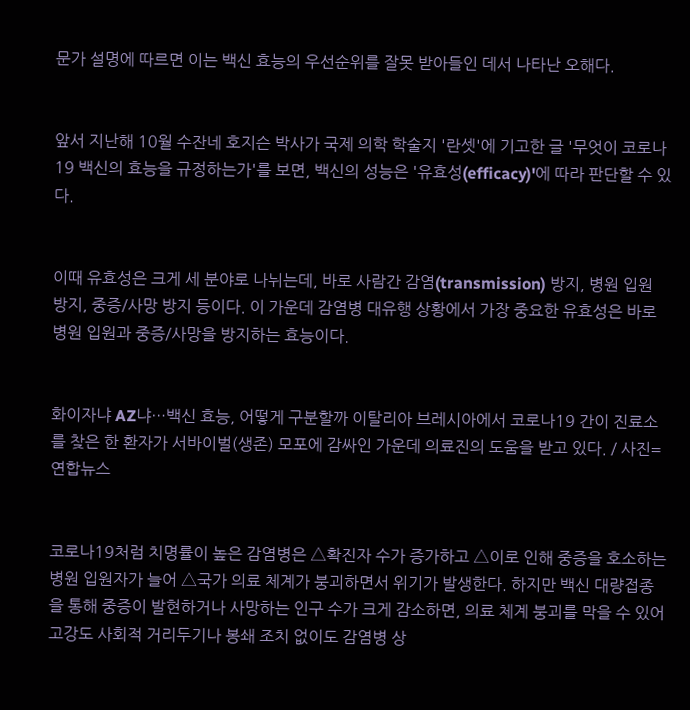문가 설명에 따르면 이는 백신 효능의 우선순위를 잘못 받아들인 데서 나타난 오해다.


앞서 지난해 10월 수잔네 호지슨 박사가 국제 의학 학술지 '란셋'에 기고한 글 '무엇이 코로나19 백신의 효능을 규정하는가'를 보면, 백신의 성능은 '유효성(efficacy)'에 따라 판단할 수 있다.


이때 유효성은 크게 세 분야로 나뉘는데, 바로 사람간 감염(transmission) 방지, 병원 입원 방지, 중증/사망 방지 등이다. 이 가운데 감염병 대유행 상황에서 가장 중요한 유효성은 바로 병원 입원과 중증/사망을 방지하는 효능이다.


화이자냐 AZ냐…백신 효능, 어떻게 구분할까 이탈리아 브레시아에서 코로나19 간이 진료소를 찾은 한 환자가 서바이벌(생존) 모포에 감싸인 가운데 의료진의 도움을 받고 있다. / 사진=연합뉴스


코로나19처럼 치명률이 높은 감염병은 △확진자 수가 증가하고 △이로 인해 중증을 호소하는 병원 입원자가 늘어 △국가 의료 체계가 붕괴하면서 위기가 발생한다. 하지만 백신 대량접종을 통해 중증이 발현하거나 사망하는 인구 수가 크게 감소하면, 의료 체계 붕괴를 막을 수 있어 고강도 사회적 거리두기나 봉쇄 조치 없이도 감염병 상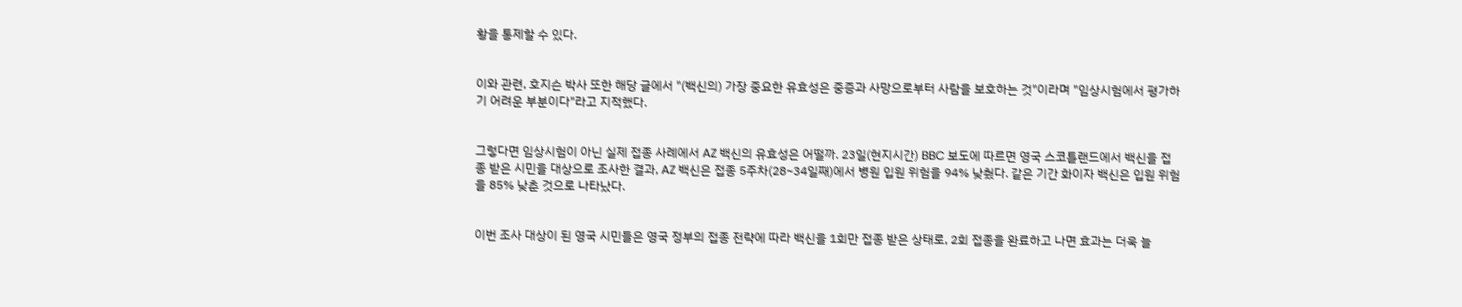황을 통제할 수 있다.


이와 관련, 호지슨 박사 또한 해당 글에서 "(백신의) 가장 중요한 유효성은 중증과 사망으로부터 사람을 보호하는 것"이라며 "임상시험에서 평가하기 어려운 부분이다"라고 지적했다.


그렇다면 임상시험이 아닌 실제 접종 사례에서 AZ 백신의 유효성은 어떨까. 23일(현지시간) BBC 보도에 따르면 영국 스코틀랜드에서 백신을 접종 받은 시민을 대상으로 조사한 결과, AZ 백신은 접종 5주차(28~34일째)에서 병원 입원 위험을 94% 낮췄다. 같은 기간 화이자 백신은 입원 위험을 85% 낮춘 것으로 나타났다.


이번 조사 대상이 된 영국 시민들은 영국 정부의 접종 전략에 따라 백신을 1회만 접종 받은 상태로, 2회 접종을 완료하고 나면 효과는 더욱 늘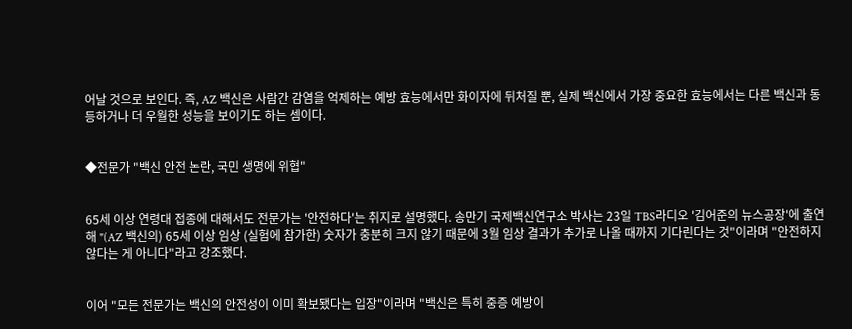어날 것으로 보인다. 즉, AZ 백신은 사람간 감염을 억제하는 예방 효능에서만 화이자에 뒤처질 뿐, 실제 백신에서 가장 중요한 효능에서는 다른 백신과 동등하거나 더 우월한 성능을 보이기도 하는 셈이다.


◆전문가 "백신 안전 논란, 국민 생명에 위협"


65세 이상 연령대 접종에 대해서도 전문가는 '안전하다'는 취지로 설명했다. 송만기 국제백신연구소 박사는 23일 TBS라디오 '김어준의 뉴스공장'에 출연해 "(AZ 백신의) 65세 이상 임상 (실험에 참가한) 숫자가 충분히 크지 않기 때문에 3월 임상 결과가 추가로 나올 때까지 기다린다는 것"이라며 "안전하지 않다는 게 아니다"라고 강조했다.


이어 "모든 전문가는 백신의 안전성이 이미 확보됐다는 입장"이라며 "백신은 특히 중증 예방이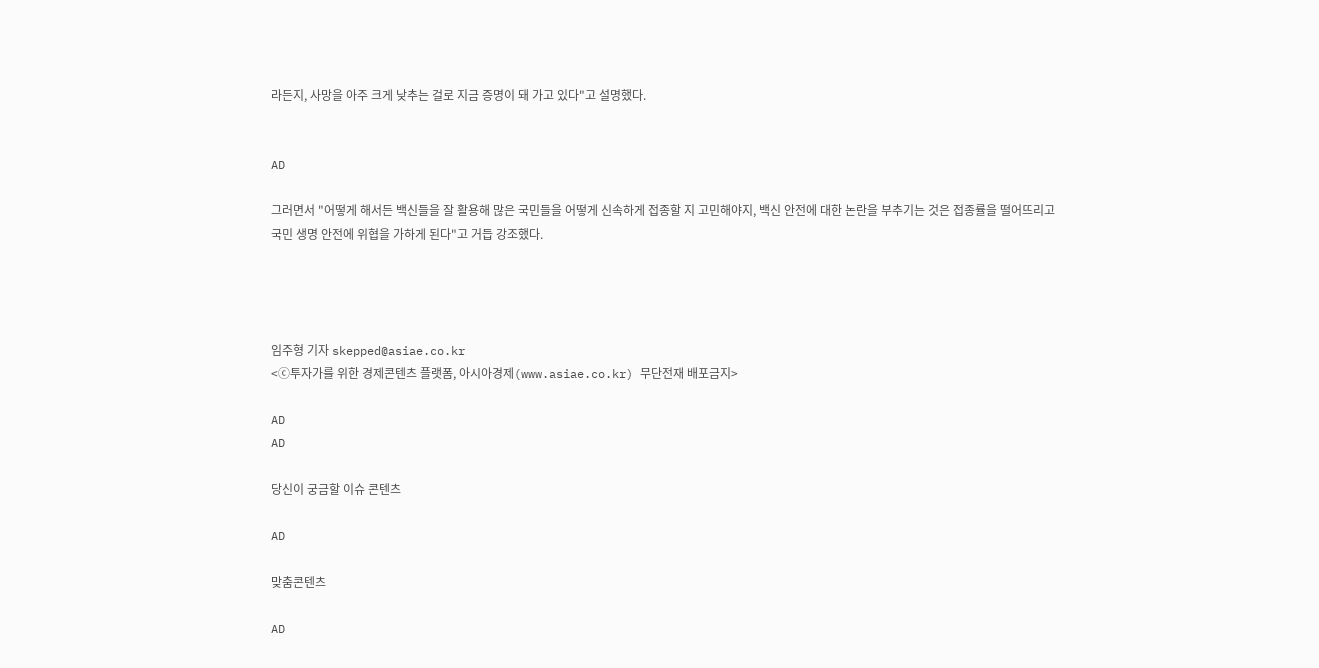라든지, 사망을 아주 크게 낮추는 걸로 지금 증명이 돼 가고 있다"고 설명했다.


AD

그러면서 "어떻게 해서든 백신들을 잘 활용해 많은 국민들을 어떻게 신속하게 접종할 지 고민해야지, 백신 안전에 대한 논란을 부추기는 것은 접종률을 떨어뜨리고 국민 생명 안전에 위협을 가하게 된다"고 거듭 강조했다.




임주형 기자 skepped@asiae.co.kr
<ⓒ투자가를 위한 경제콘텐츠 플랫폼, 아시아경제(www.asiae.co.kr) 무단전재 배포금지>

AD
AD

당신이 궁금할 이슈 콘텐츠

AD

맞춤콘텐츠

AD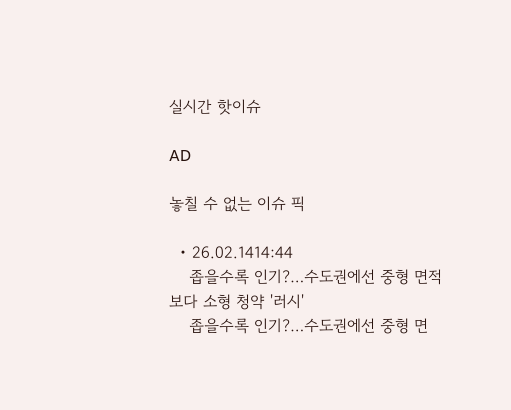실시간 핫이슈

AD

놓칠 수 없는 이슈 픽

  • 26.02.1414:44
    좁을수록 인기?…수도권에선 중형 면적보다 소형 청약 '러시'
    좁을수록 인기?…수도권에선 중형 면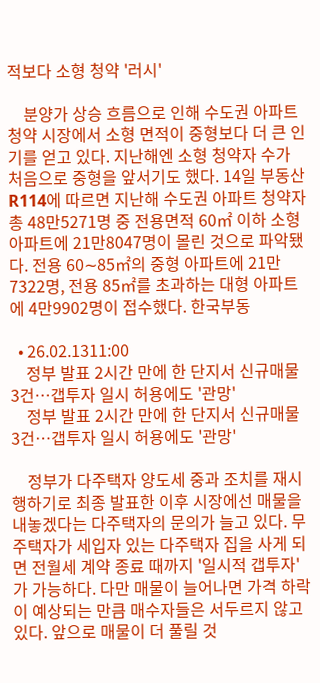적보다 소형 청약 '러시'

    분양가 상승 흐름으로 인해 수도권 아파트 청약 시장에서 소형 면적이 중형보다 더 큰 인기를 얻고 있다. 지난해엔 소형 청약자 수가 처음으로 중형을 앞서기도 했다. 14일 부동산R114에 따르면 지난해 수도권 아파트 청약자 총 48만5271명 중 전용면적 60㎡ 이하 소형아파트에 21만8047명이 몰린 것으로 파악됐다. 전용 60∼85㎡의 중형 아파트에 21만7322명, 전용 85㎡를 초과하는 대형 아파트에 4만9902명이 접수했다. 한국부동

  • 26.02.1311:00
    정부 발표 2시간 만에 한 단지서 신규매물 3건…갭투자 일시 허용에도 '관망'
    정부 발표 2시간 만에 한 단지서 신규매물 3건…갭투자 일시 허용에도 '관망'

    정부가 다주택자 양도세 중과 조치를 재시행하기로 최종 발표한 이후 시장에선 매물을 내놓겠다는 다주택자의 문의가 늘고 있다. 무주택자가 세입자 있는 다주택자 집을 사게 되면 전월세 계약 종료 때까지 '일시적 갭투자'가 가능하다. 다만 매물이 늘어나면 가격 하락이 예상되는 만큼 매수자들은 서두르지 않고 있다. 앞으로 매물이 더 풀릴 것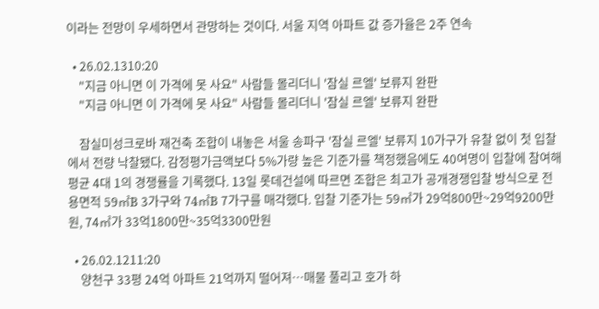이라는 전망이 우세하면서 관망하는 것이다. 서울 지역 아파트 값 증가율은 2주 연속

  • 26.02.1310:20
    "지금 아니면 이 가격에 못 사요" 사람들 몰리더니 '잠실 르엘' 보류지 완판
    "지금 아니면 이 가격에 못 사요" 사람들 몰리더니 '잠실 르엘' 보류지 완판

    잠실미성크로바 재건축 조합이 내놓은 서울 송파구 '잠실 르엘' 보류지 10가구가 유찰 없이 첫 입찰에서 전량 낙찰됐다. 감정평가금액보다 5%가량 높은 기준가를 책정했음에도 40여명이 입찰에 참여해 평균 4대 1의 경쟁률을 기록했다. 13일 롯데건설에 따르면 조합은 최고가 공개경쟁입찰 방식으로 전용면적 59㎡B 3가구와 74㎡B 7가구를 매각했다. 입찰 기준가는 59㎡가 29억800만~29억9200만원, 74㎡가 33억1800만~35억3300만원

  • 26.02.1211:20
    양천구 33평 24억 아파트 21억까지 떨어져…매물 풀리고 호가 하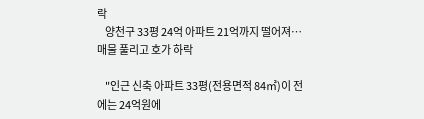락
    양천구 33평 24억 아파트 21억까지 떨어져…매물 풀리고 호가 하락

    "인근 신축 아파트 33평(전용면적 84㎡)이 전에는 24억원에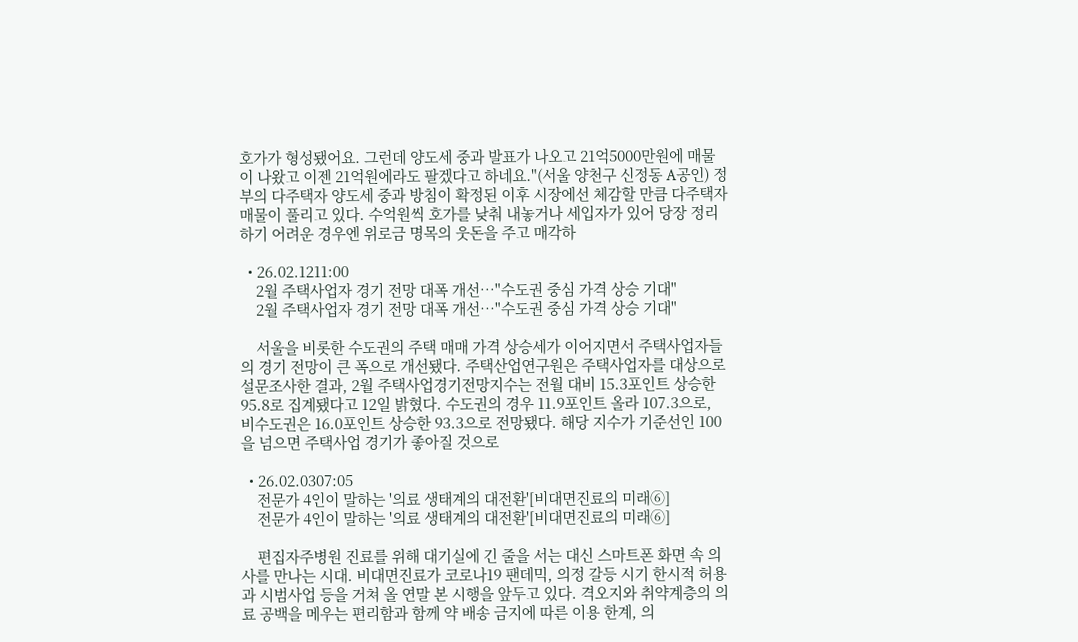호가가 형성됐어요. 그런데 양도세 중과 발표가 나오고 21억5000만원에 매물이 나왔고 이젠 21억원에라도 팔겠다고 하네요."(서울 양천구 신정동 A공인) 정부의 다주택자 양도세 중과 방침이 확정된 이후 시장에선 체감할 만큼 다주택자 매물이 풀리고 있다. 수억원씩 호가를 낮춰 내놓거나 세입자가 있어 당장 정리하기 어려운 경우엔 위로금 명목의 웃돈을 주고 매각하

  • 26.02.1211:00
    2월 주택사업자 경기 전망 대폭 개선…"수도권 중심 가격 상승 기대"
    2월 주택사업자 경기 전망 대폭 개선…"수도권 중심 가격 상승 기대"

    서울을 비롯한 수도권의 주택 매매 가격 상승세가 이어지면서 주택사업자들의 경기 전망이 큰 폭으로 개선됐다. 주택산업연구원은 주택사업자를 대상으로 설문조사한 결과, 2월 주택사업경기전망지수는 전월 대비 15.3포인트 상승한 95.8로 집계됐다고 12일 밝혔다. 수도권의 경우 11.9포인트 올라 107.3으로, 비수도권은 16.0포인트 상승한 93.3으로 전망됐다. 해당 지수가 기준선인 100을 넘으면 주택사업 경기가 좋아질 것으로

  • 26.02.0307:05
    전문가 4인이 말하는 '의료 생태계의 대전환'[비대면진료의 미래⑥]
    전문가 4인이 말하는 '의료 생태계의 대전환'[비대면진료의 미래⑥]

    편집자주병원 진료를 위해 대기실에 긴 줄을 서는 대신 스마트폰 화면 속 의사를 만나는 시대. 비대면진료가 코로나19 팬데믹, 의정 갈등 시기 한시적 허용과 시범사업 등을 거쳐 올 연말 본 시행을 앞두고 있다. 격오지와 취약계층의 의료 공백을 메우는 편리함과 함께 약 배송 금지에 따른 이용 한계, 의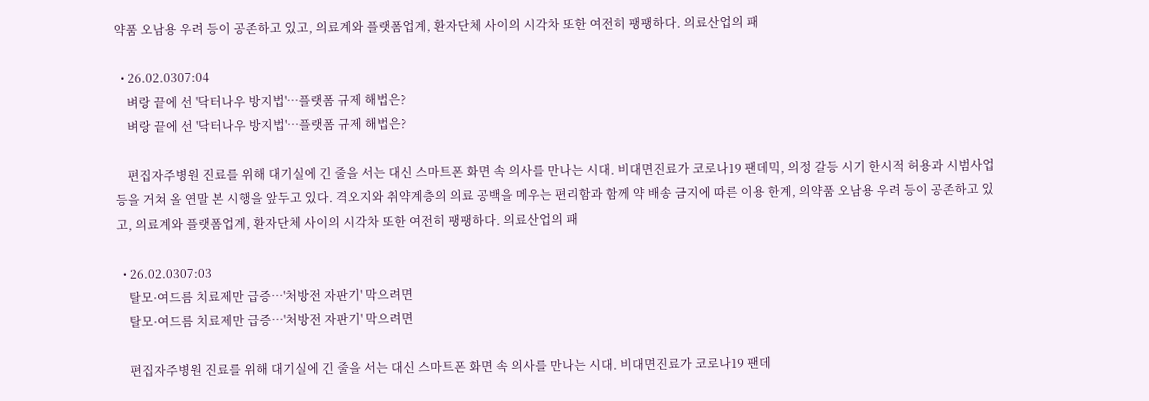약품 오남용 우려 등이 공존하고 있고, 의료계와 플랫폼업계, 환자단체 사이의 시각차 또한 여전히 팽팽하다. 의료산업의 패

  • 26.02.0307:04
    벼랑 끝에 선 '닥터나우 방지법'…플랫폼 규제 해법은?
    벼랑 끝에 선 '닥터나우 방지법'…플랫폼 규제 해법은?

    편집자주병원 진료를 위해 대기실에 긴 줄을 서는 대신 스마트폰 화면 속 의사를 만나는 시대. 비대면진료가 코로나19 팬데믹, 의정 갈등 시기 한시적 허용과 시범사업 등을 거쳐 올 연말 본 시행을 앞두고 있다. 격오지와 취약계층의 의료 공백을 메우는 편리함과 함께 약 배송 금지에 따른 이용 한계, 의약품 오남용 우려 등이 공존하고 있고, 의료계와 플랫폼업계, 환자단체 사이의 시각차 또한 여전히 팽팽하다. 의료산업의 패

  • 26.02.0307:03
    탈모·여드름 치료제만 급증…'처방전 자판기' 막으려면
    탈모·여드름 치료제만 급증…'처방전 자판기' 막으려면

    편집자주병원 진료를 위해 대기실에 긴 줄을 서는 대신 스마트폰 화면 속 의사를 만나는 시대. 비대면진료가 코로나19 팬데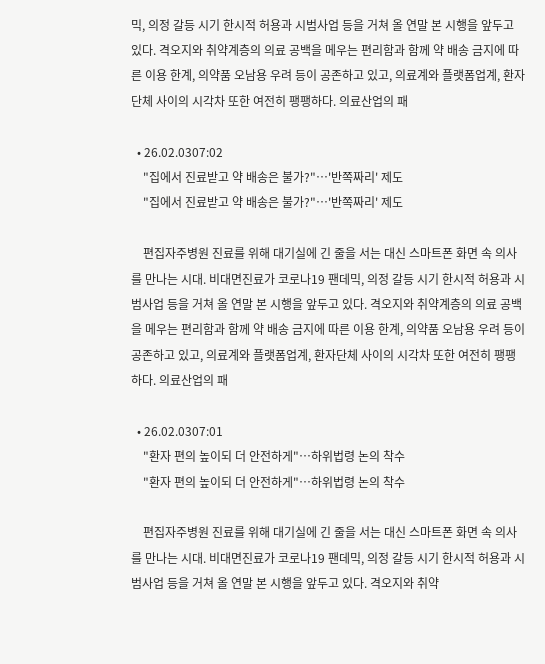믹, 의정 갈등 시기 한시적 허용과 시범사업 등을 거쳐 올 연말 본 시행을 앞두고 있다. 격오지와 취약계층의 의료 공백을 메우는 편리함과 함께 약 배송 금지에 따른 이용 한계, 의약품 오남용 우려 등이 공존하고 있고, 의료계와 플랫폼업계, 환자단체 사이의 시각차 또한 여전히 팽팽하다. 의료산업의 패

  • 26.02.0307:02
    "집에서 진료받고 약 배송은 불가?"…'반쪽짜리' 제도
    "집에서 진료받고 약 배송은 불가?"…'반쪽짜리' 제도

    편집자주병원 진료를 위해 대기실에 긴 줄을 서는 대신 스마트폰 화면 속 의사를 만나는 시대. 비대면진료가 코로나19 팬데믹, 의정 갈등 시기 한시적 허용과 시범사업 등을 거쳐 올 연말 본 시행을 앞두고 있다. 격오지와 취약계층의 의료 공백을 메우는 편리함과 함께 약 배송 금지에 따른 이용 한계, 의약품 오남용 우려 등이 공존하고 있고, 의료계와 플랫폼업계, 환자단체 사이의 시각차 또한 여전히 팽팽하다. 의료산업의 패

  • 26.02.0307:01
    "환자 편의 높이되 더 안전하게"…하위법령 논의 착수
    "환자 편의 높이되 더 안전하게"…하위법령 논의 착수

    편집자주병원 진료를 위해 대기실에 긴 줄을 서는 대신 스마트폰 화면 속 의사를 만나는 시대. 비대면진료가 코로나19 팬데믹, 의정 갈등 시기 한시적 허용과 시범사업 등을 거쳐 올 연말 본 시행을 앞두고 있다. 격오지와 취약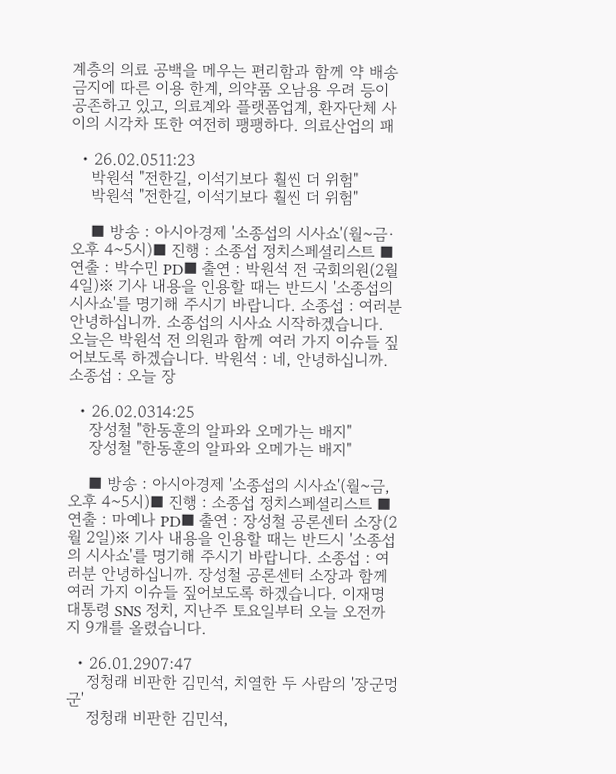계층의 의료 공백을 메우는 편리함과 함께 약 배송 금지에 따른 이용 한계, 의약품 오남용 우려 등이 공존하고 있고, 의료계와 플랫폼업계, 환자단체 사이의 시각차 또한 여전히 팽팽하다. 의료산업의 패

  • 26.02.0511:23
    박원석 "전한길, 이석기보다 훨씬 더 위험"
    박원석 "전한길, 이석기보다 훨씬 더 위험"

    ■ 방송 : 아시아경제 '소종섭의 시사쇼'(월~금·오후 4~5시)■ 진행 : 소종섭 정치스페셜리스트 ■ 연출 : 박수민 PD■ 출연 : 박원석 전 국회의원(2월4일)※ 기사 내용을 인용할 때는 반드시 '소종섭의 시사쇼'를 명기해 주시기 바랍니다. 소종섭 : 여러분 안녕하십니까. 소종섭의 시사쇼 시작하겠습니다. 오늘은 박원석 전 의원과 함께 여러 가지 이슈들 짚어보도록 하겠습니다. 박원석 : 네, 안녕하십니까. 소종섭 : 오늘 장

  • 26.02.0314:25
    장성철 "한동훈의 알파와 오메가는 배지"
    장성철 "한동훈의 알파와 오메가는 배지"

    ■ 방송 : 아시아경제 '소종섭의 시사쇼'(월~금, 오후 4~5시)■ 진행 : 소종섭 정치스페셜리스트 ■ 연출 : 마예나 PD■ 출연 : 장성철 공론센터 소장(2월 2일)※ 기사 내용을 인용할 때는 반드시 '소종섭의 시사쇼'를 명기해 주시기 바랍니다. 소종섭 : 여러분 안녕하십니까. 장성철 공론센터 소장과 함께 여러 가지 이슈들 짚어보도록 하겠습니다. 이재명 대통령 SNS 정치, 지난주 토요일부터 오늘 오전까지 9개를 올렸습니다.

  • 26.01.2907:47
    정청래 비판한 김민석, 치열한 두 사람의 '장군멍군'
    정청래 비판한 김민석,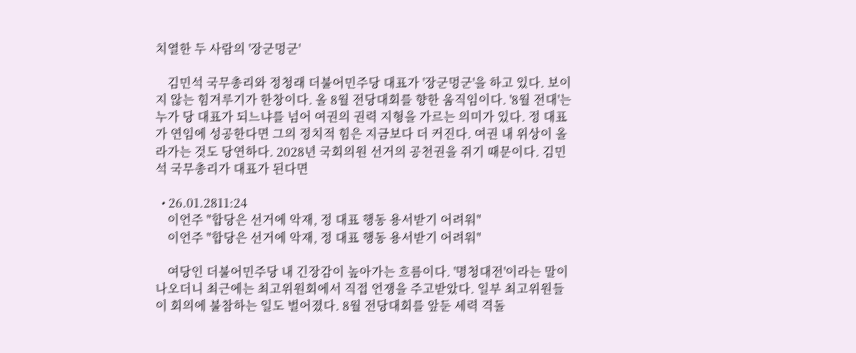치열한 두 사람의 '장군멍군'

    김민석 국무총리와 정청래 더불어민주당 대표가 '장군멍군'을 하고 있다. 보이지 않는 힘겨루기가 한창이다. 올 8월 전당대회를 향한 움직임이다. '8월 전대'는 누가 당 대표가 되느냐를 넘어 여권의 권력 지형을 가르는 의미가 있다. 정 대표가 연임에 성공한다면 그의 정치적 힘은 지금보다 더 커진다. 여권 내 위상이 올라가는 것도 당연하다. 2028년 국회의원 선거의 공천권을 쥐기 때문이다. 김민석 국무총리가 대표가 된다면

  • 26.01.2811:24
    이언주 "합당은 선거에 악재, 정 대표 행동 용서받기 어려워"
    이언주 "합당은 선거에 악재, 정 대표 행동 용서받기 어려워"

    여당인 더불어민주당 내 긴장감이 높아가는 흐름이다. '명청대전'이라는 말이 나오더니 최근에는 최고위원회에서 직접 언쟁을 주고받았다. 일부 최고위원들이 회의에 불참하는 일도 벌어졌다. 8월 전당대회를 앞둔 세력 격돌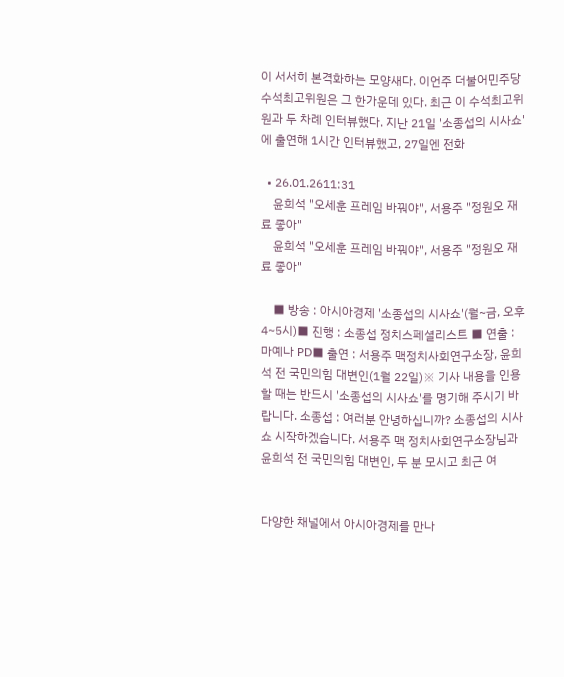이 서서히 본격화하는 모양새다. 이언주 더불어민주당 수석최고위원은 그 한가운데 있다. 최근 이 수석최고위원과 두 차례 인터뷰했다. 지난 21일 '소종섭의 시사쇼'에 출연해 1시간 인터뷰했고, 27일엔 전화

  • 26.01.2611:31
    윤희석 "오세훈 프레임 바꿔야", 서용주 "정원오 재료 좋아"
    윤희석 "오세훈 프레임 바꿔야", 서용주 "정원오 재료 좋아"

    ■ 방송 : 아시아경제 '소종섭의 시사쇼'(월~금, 오후 4~5시)■ 진행 : 소종섭 정치스페셜리스트 ■ 연출 : 마예나 PD■ 출연 : 서용주 맥정치사회연구소장, 윤희석 전 국민의힘 대변인(1월 22일)※ 기사 내용을 인용할 때는 반드시 '소종섭의 시사쇼'를 명기해 주시기 바랍니다. 소종섭 : 여러분 안녕하십니까? 소종섭의 시사쇼 시작하겠습니다. 서용주 맥 정치사회연구소장님과 윤희석 전 국민의힘 대변인, 두 분 모시고 최근 여


다양한 채널에서 아시아경제를 만나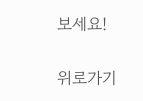보세요!

위로가기